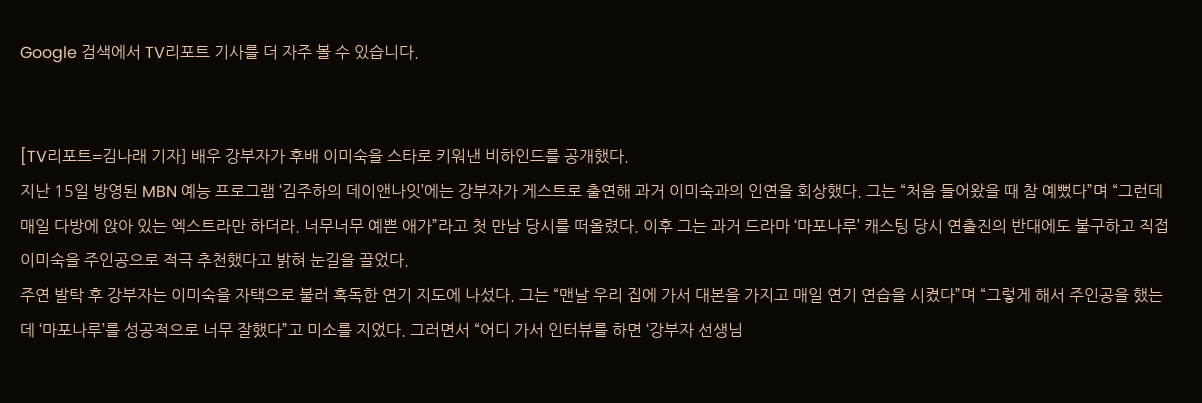Google 검색에서 TV리포트 기사를 더 자주 볼 수 있습니다.


[TV리포트=김나래 기자] 배우 강부자가 후배 이미숙을 스타로 키워낸 비하인드를 공개했다.
지난 15일 방영된 MBN 예능 프로그램 ‘김주하의 데이앤나잇’에는 강부자가 게스트로 출연해 과거 이미숙과의 인연을 회상했다. 그는 “처음 들어왔을 때 참 예뻤다”며 “그런데 매일 다방에 앉아 있는 엑스트라만 하더라. 너무너무 예쁜 애가”라고 첫 만남 당시를 떠올렸다. 이후 그는 과거 드라마 ‘마포나루’ 캐스팅 당시 연출진의 반대에도 불구하고 직접 이미숙을 주인공으로 적극 추천했다고 밝혀 눈길을 끌었다.
주연 발탁 후 강부자는 이미숙을 자택으로 불러 혹독한 연기 지도에 나섰다. 그는 “맨날 우리 집에 가서 대본을 가지고 매일 연기 연습을 시켰다”며 “그렇게 해서 주인공을 했는데 ‘마포나루’를 성공적으로 너무 잘했다”고 미소를 지었다. 그러면서 “어디 가서 인터뷰를 하면 ‘강부자 선생님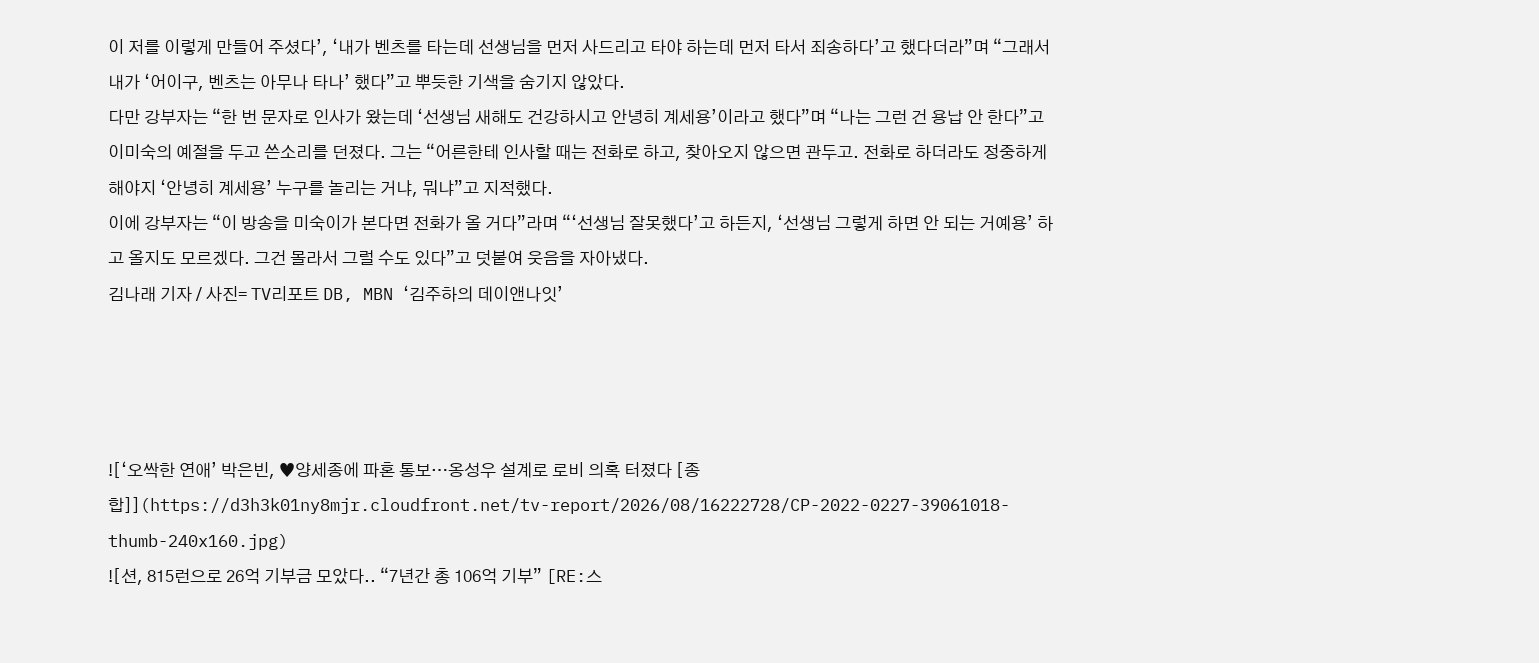이 저를 이렇게 만들어 주셨다’, ‘내가 벤츠를 타는데 선생님을 먼저 사드리고 타야 하는데 먼저 타서 죄송하다’고 했다더라”며 “그래서 내가 ‘어이구, 벤츠는 아무나 타나’ 했다”고 뿌듯한 기색을 숨기지 않았다.
다만 강부자는 “한 번 문자로 인사가 왔는데 ‘선생님 새해도 건강하시고 안녕히 계세용’이라고 했다”며 “나는 그런 건 용납 안 한다”고 이미숙의 예절을 두고 쓴소리를 던졌다. 그는 “어른한테 인사할 때는 전화로 하고, 찾아오지 않으면 관두고. 전화로 하더라도 정중하게 해야지 ‘안녕히 계세용’ 누구를 놀리는 거냐, 뭐냐”고 지적했다.
이에 강부자는 “이 방송을 미숙이가 본다면 전화가 올 거다”라며 “‘선생님 잘못했다’고 하든지, ‘선생님 그렇게 하면 안 되는 거예용’ 하고 올지도 모르겠다. 그건 몰라서 그럴 수도 있다”고 덧붙여 웃음을 자아냈다.
김나래 기자 / 사진= TV리포트 DB, MBN ‘김주하의 데이앤나잇’




![‘오싹한 연애’ 박은빈, ♥양세종에 파혼 통보…옹성우 설계로 로비 의혹 터졌다 [종합]](https://d3h3k01ny8mjr.cloudfront.net/tv-report/2026/08/16222728/CP-2022-0227-39061018-thumb-240x160.jpg)
![션, 815런으로 26억 기부금 모았다.. “7년간 총 106억 기부” [RE:스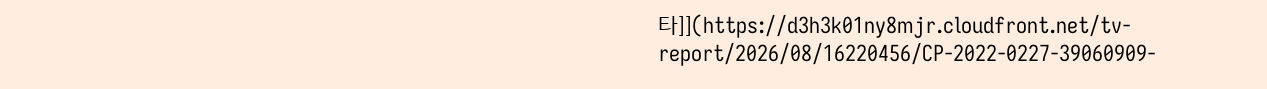타]](https://d3h3k01ny8mjr.cloudfront.net/tv-report/2026/08/16220456/CP-2022-0227-39060909-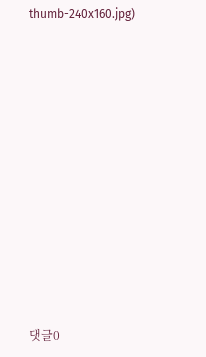thumb-240x160.jpg)













댓글0